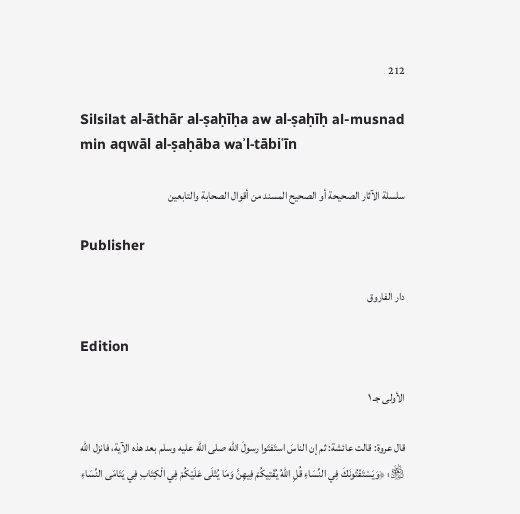212

Silsilat al-āthār al-ṣaḥīḥa aw al-ṣaḥīḥ al-musnad min aqwāl al-ṣaḥāba waʾl-tābiʿīn

سلسلة الآثار الصحيحة أو الصحيح المسند من أقوال الصحابة والتابعين

Publisher

دار الفاروق

Edition

الأولى جـ ١

قال عروة: قالت عائشة: ثم إن الناسَ استَفتَوا رسولَ الله صلى الله عليه وسلم بعد هذه الآية، فانزل الله ﵎: ﴿وَيَسْتَفْتُونَكَ فِي النِّسَاءِ قُلِ اللهُ يُفْتِيكُمْ فِيهِنَّ وَمَا يُتْلَى عَلَيْكُمْ فِي الْكِتَابِ فِي يَتَامَى النِّسَاءِ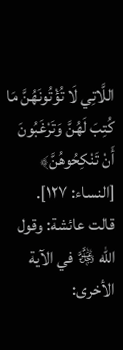اللَّاتِي لَا تُؤْتُونَهُنَّ مَا كُتِبَ لَهُنَّ وَتَرْغَبُونَ أَنْ تَنْكِحُوهُنَّ﴾ [النساء: ١٢٧].
قالت عائشة: وقول الله ﷿ في الآية الأخرى: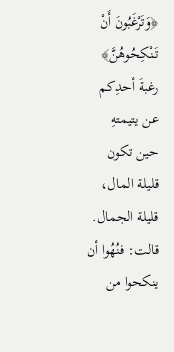﴿وَتَرْغَبُونَ أَنْ تَنْكِحُوهُنَّ﴾ رغبةَ أحدِكم عن يتيمتهِ حين تكون قليلة المال، قليلة الجمال. قالت: فنُهُوا أن ينكحوا من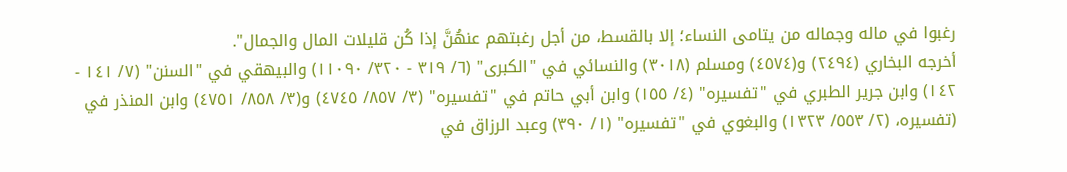رغبوا في ماله وجماله من يتامى النساء؛ إلا بالقسط، من أجل رغبتهم عنهُنَّ إذا كُن قليلات المال والجمال".
أخرجه البخاري (٢٤٩٤) و(٤٥٧٤) ومسلم (٣٠١٨) والنسائي في "الكبرى" (٦/ ٣١٩ - ٣٢٠/ ١١٠٩٠) والبيهقي في "السنن" (٧/ ١٤١ - ١٤٢) وابن جرير الطبري في "تفسيره" (٤/ ١٥٥) وابن أبي حاتم في "تفسيره" (٣/ ٨٥٧/ ٤٧٤٥) و(٣/ ٨٥٨/ ٤٧٥١) وابن المنذر في (تفسيره، (٢/ ٥٥٣/ ١٣٢٣) والبغوي في "تفسيره" (١/ ٣٩٠) وعبد الرزاق في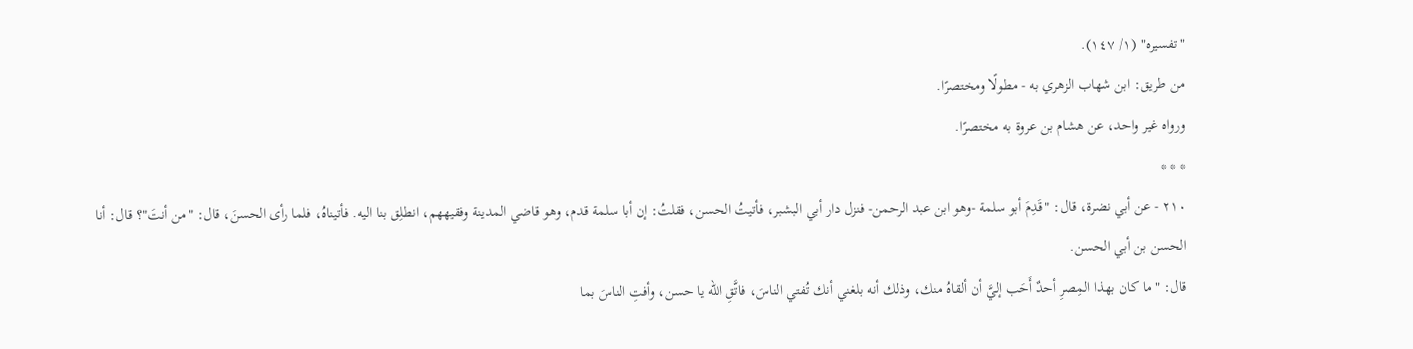"تفسيره" (١/ ١٤٧).
من طريق: ابن شهاب الزهري به - مطولًا ومختصرًا.
ورواه غير واحد، عن هشام بن عروة به مختصرًا.
* * *
٢١٠ - عن أبي نضرة، قال: "قَدِمَ أبو سلمة -وهو ابن عبد الرحمن- فنزل دار أبي البشبر، فأتيتُ الحسن، فقلتُ: إن أبا سلمة قدم، وهو قاضي المدينة وفقيههم، انطلِق بنا اليه. فأتيناهُ، فلما رأى الحسنَ، قال: "من أنتَ"؟ قال: أنا الحسن بن أبي الحسن.
قال: "ما كان بهذا المِصرِ أحدٌ أَحَب إليَّ أن ألقاهُ منك، وذلك أنه بلغني أنك تُفتي الناسَ، فاتَّقِ الله يا حسن، وأفتِ الناسَ بما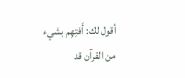أقول لك: أَفتِهِم بشيء من القرآن قد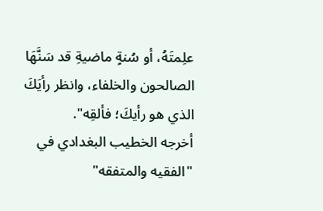علِمتَهُ، أو سُنةٍ ماضيةِ قد سَنَّهَا الصالحون والخلفاء، وانظر رأيَكَ الذي هو رأيكَ؛ فألقِه".
أخرجه الخطيب البغدادي في "الفقيه والمتفقه"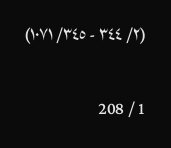(٢/ ٣٤٤ - ٣٤٥/ ١٠٧١)

1 / 208